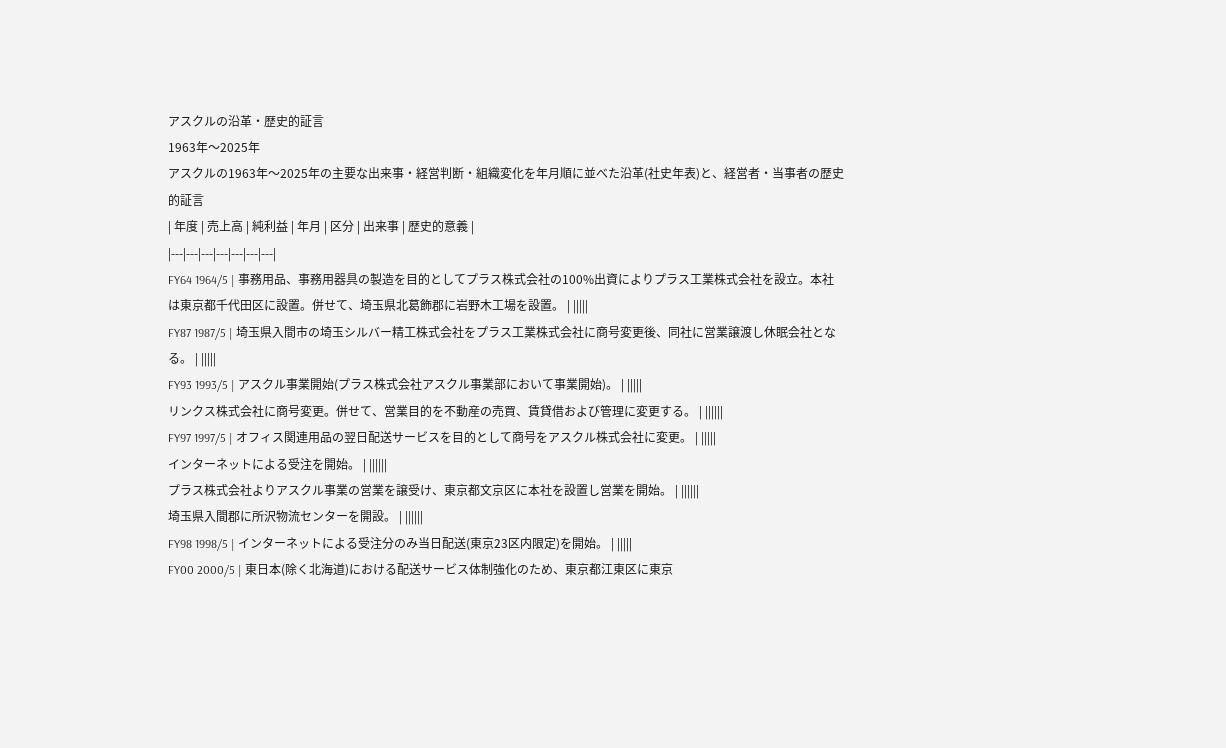アスクルの沿革・歴史的証言
1963年〜2025年
アスクルの1963年〜2025年の主要な出来事・経営判断・組織変化を年月順に並べた沿革(社史年表)と、経営者・当事者の歴史的証言
| 年度 | 売上高 | 純利益 | 年月 | 区分 | 出来事 | 歴史的意義 |
|---|---|---|---|---|---|---|
FY64 1964/5 | 事務用品、事務用器具の製造を目的としてプラス株式会社の100%出資によりプラス工業株式会社を設立。本社は東京都千代田区に設置。併せて、埼玉県北葛飾郡に岩野木工場を設置。 | |||||
FY87 1987/5 | 埼玉県入間市の埼玉シルバー精工株式会社をプラス工業株式会社に商号変更後、同社に営業譲渡し休眠会社となる。 | |||||
FY93 1993/5 | アスクル事業開始(プラス株式会社アスクル事業部において事業開始)。 | |||||
リンクス株式会社に商号変更。併せて、営業目的を不動産の売買、賃貸借および管理に変更する。 | ||||||
FY97 1997/5 | オフィス関連用品の翌日配送サービスを目的として商号をアスクル株式会社に変更。 | |||||
インターネットによる受注を開始。 | ||||||
プラス株式会社よりアスクル事業の営業を譲受け、東京都文京区に本社を設置し営業を開始。 | ||||||
埼玉県入間郡に所沢物流センターを開設。 | ||||||
FY98 1998/5 | インターネットによる受注分のみ当日配送(東京23区内限定)を開始。 | |||||
FY00 2000/5 | 東日本(除く北海道)における配送サービス体制強化のため、東京都江東区に東京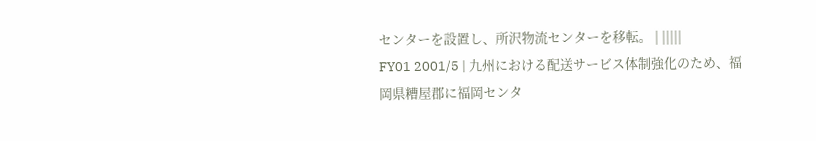センターを設置し、所沢物流センターを移転。 | |||||
FY01 2001/5 | 九州における配送サービス体制強化のため、福岡県糟屋郡に福岡センタ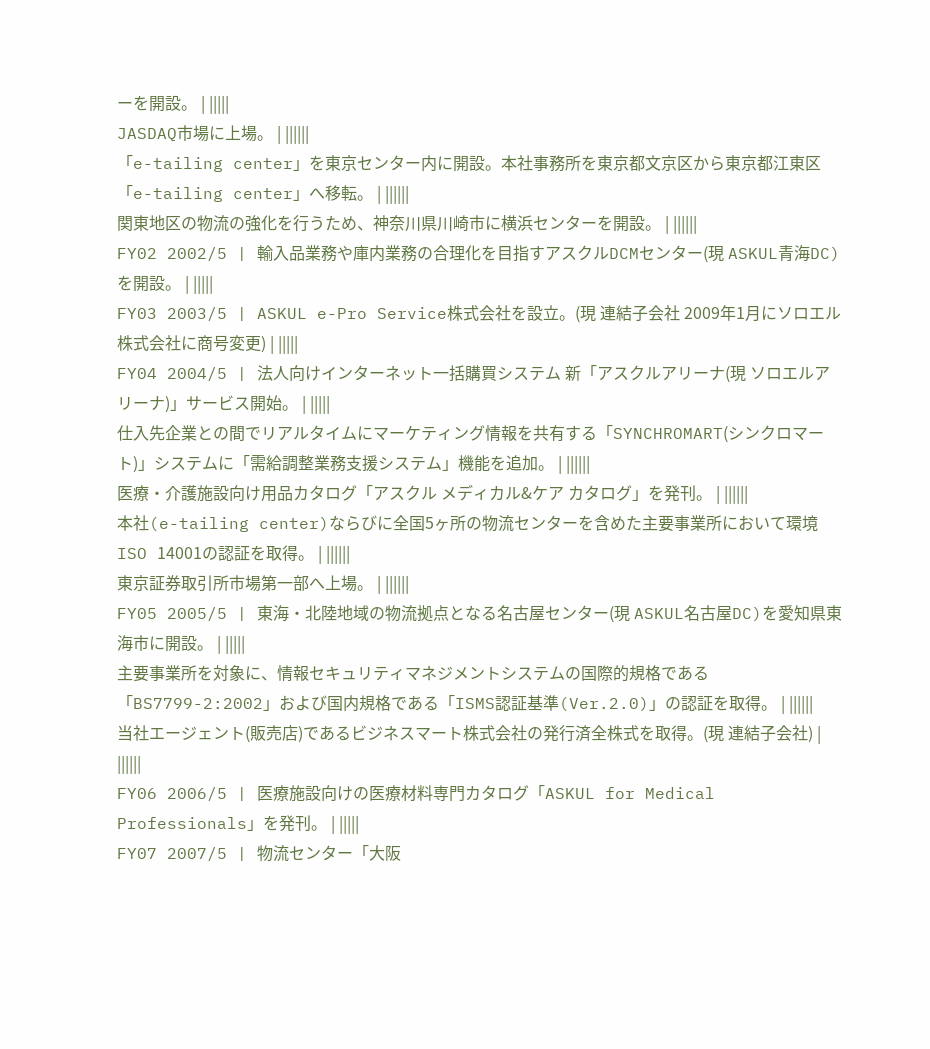ーを開設。 | |||||
JASDAQ市場に上場。 | ||||||
「e-tailing center」を東京センター内に開設。本社事務所を東京都文京区から東京都江東区 「e-tailing center」へ移転。 | ||||||
関東地区の物流の強化を行うため、神奈川県川崎市に横浜センターを開設。 | ||||||
FY02 2002/5 | 輸入品業務や庫内業務の合理化を目指すアスクルDCMセンター(現 ASKUL青海DC)を開設。 | |||||
FY03 2003/5 | ASKUL e-Pro Service株式会社を設立。(現 連結子会社 2009年1月にソロエル株式会社に商号変更) | |||||
FY04 2004/5 | 法人向けインターネット一括購買システム 新「アスクルアリーナ(現 ソロエルアリーナ)」サービス開始。 | |||||
仕入先企業との間でリアルタイムにマーケティング情報を共有する「SYNCHROMART(シンクロマート)」システムに「需給調整業務支援システム」機能を追加。 | ||||||
医療・介護施設向け用品カタログ「アスクル メディカル&ケア カタログ」を発刊。 | ||||||
本社(e-tailing center)ならびに全国5ヶ所の物流センターを含めた主要事業所において環境ISO 14001の認証を取得。 | ||||||
東京証券取引所市場第一部へ上場。 | ||||||
FY05 2005/5 | 東海・北陸地域の物流拠点となる名古屋センター(現 ASKUL名古屋DC)を愛知県東海市に開設。 | |||||
主要事業所を対象に、情報セキュリティマネジメントシステムの国際的規格である「BS7799-2:2002」および国内規格である「ISMS認証基準(Ver.2.0)」の認証を取得。 | ||||||
当社エージェント(販売店)であるビジネスマート株式会社の発行済全株式を取得。(現 連結子会社) | ||||||
FY06 2006/5 | 医療施設向けの医療材料専門カタログ「ASKUL for Medical Professionals」を発刊。 | |||||
FY07 2007/5 | 物流センター「大阪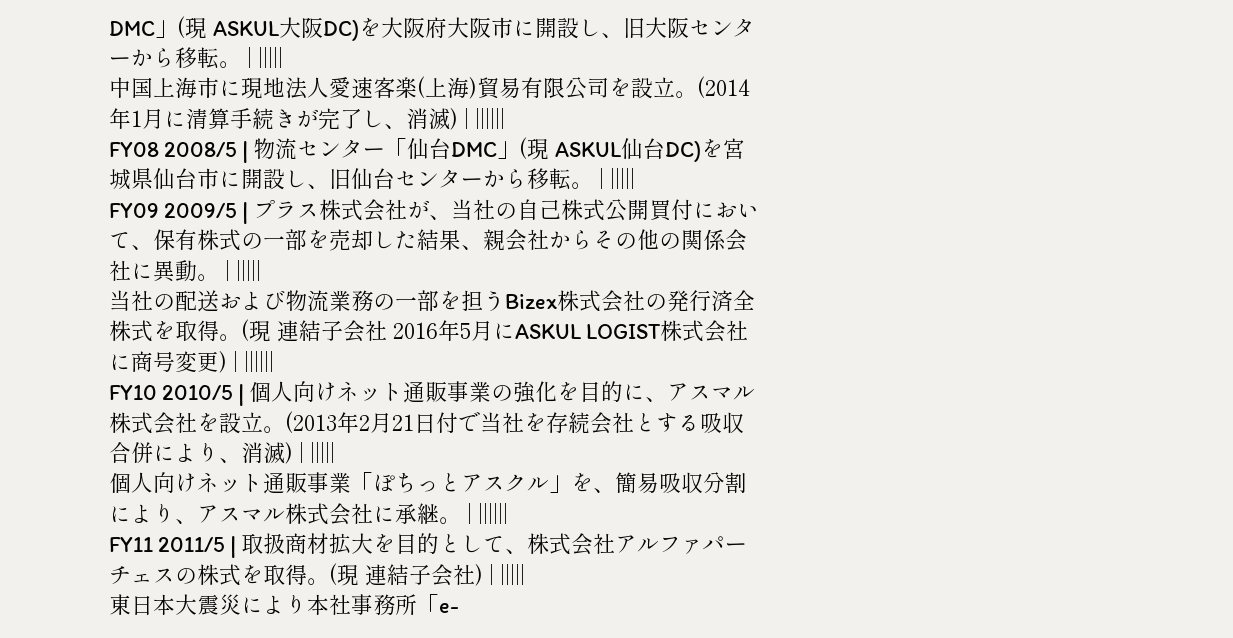DMC」(現 ASKUL大阪DC)を大阪府大阪市に開設し、旧大阪センターから移転。 | |||||
中国上海市に現地法人愛速客楽(上海)貿易有限公司を設立。(2014年1月に清算手続きが完了し、消滅) | ||||||
FY08 2008/5 | 物流センター「仙台DMC」(現 ASKUL仙台DC)を宮城県仙台市に開設し、旧仙台センターから移転。 | |||||
FY09 2009/5 | プラス株式会社が、当社の自己株式公開買付において、保有株式の一部を売却した結果、親会社からその他の関係会社に異動。 | |||||
当社の配送および物流業務の一部を担うBizex株式会社の発行済全株式を取得。(現 連結子会社 2016年5月にASKUL LOGIST株式会社に商号変更) | ||||||
FY10 2010/5 | 個人向けネット通販事業の強化を目的に、アスマル株式会社を設立。(2013年2月21日付で当社を存続会社とする吸収合併により、消滅) | |||||
個人向けネット通販事業「ぽちっとアスクル」を、簡易吸収分割により、アスマル株式会社に承継。 | ||||||
FY11 2011/5 | 取扱商材拡大を目的として、株式会社アルファパーチェスの株式を取得。(現 連結子会社) | |||||
東日本大震災により本社事務所「e-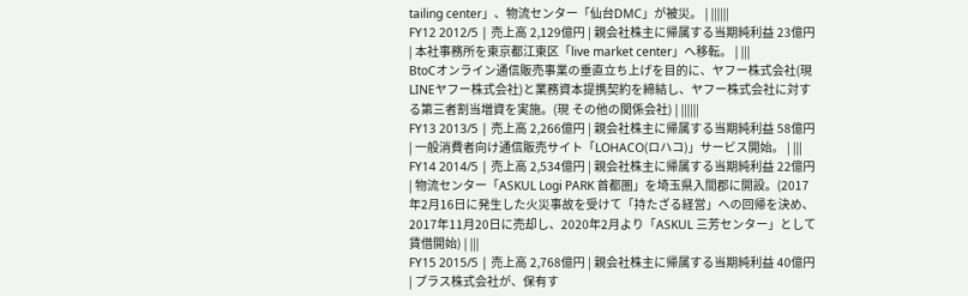tailing center」、物流センター「仙台DMC」が被災。 | ||||||
FY12 2012/5 | 売上高 2,129億円 | 親会社株主に帰属する当期純利益 23億円 | 本社事務所を東京都江東区「live market center」へ移転。 | |||
BtoCオンライン通信販売事業の垂直立ち上げを目的に、ヤフー株式会社(現 LINEヤフー株式会社)と業務資本提携契約を締結し、ヤフー株式会社に対する第三者割当増資を実施。(現 その他の関係会社) | ||||||
FY13 2013/5 | 売上高 2,266億円 | 親会社株主に帰属する当期純利益 58億円 | 一般消費者向け通信販売サイト「LOHACO(ロハコ)」サービス開始。 | |||
FY14 2014/5 | 売上高 2,534億円 | 親会社株主に帰属する当期純利益 22億円 | 物流センター「ASKUL Logi PARK 首都圏」を埼玉県入間郡に開設。(2017年2月16日に発生した火災事故を受けて「持たざる経営」への回帰を決め、2017年11月20日に売却し、2020年2月より「ASKUL 三芳センター」として賃借開始) | |||
FY15 2015/5 | 売上高 2,768億円 | 親会社株主に帰属する当期純利益 40億円 | プラス株式会社が、保有す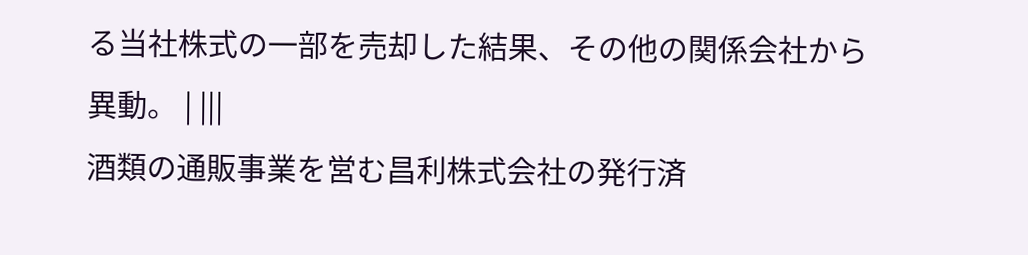る当社株式の一部を売却した結果、その他の関係会社から異動。 | |||
酒類の通販事業を営む昌利株式会社の発行済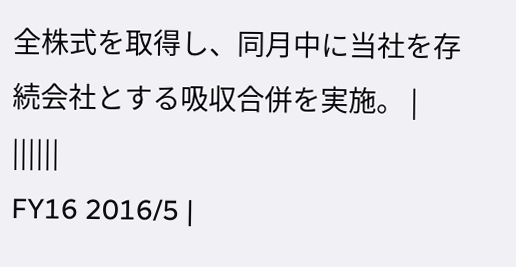全株式を取得し、同月中に当社を存続会社とする吸収合併を実施。 | ||||||
FY16 2016/5 |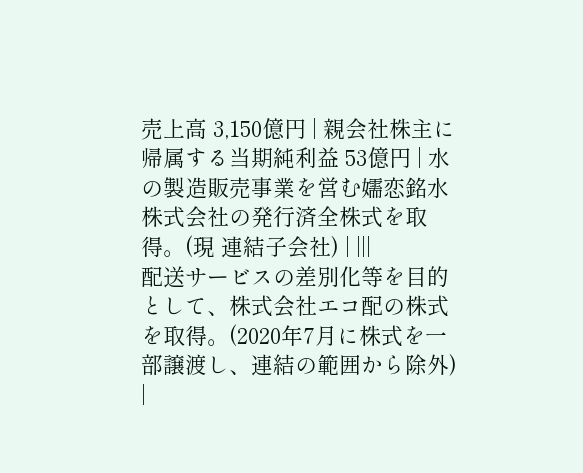売上高 3,150億円 | 親会社株主に帰属する当期純利益 53億円 | 水の製造販売事業を営む嬬恋銘水株式会社の発行済全株式を取得。(現 連結子会社) | |||
配送サービスの差別化等を目的として、株式会社エコ配の株式を取得。(2020年7月に株式を一部譲渡し、連結の範囲から除外) |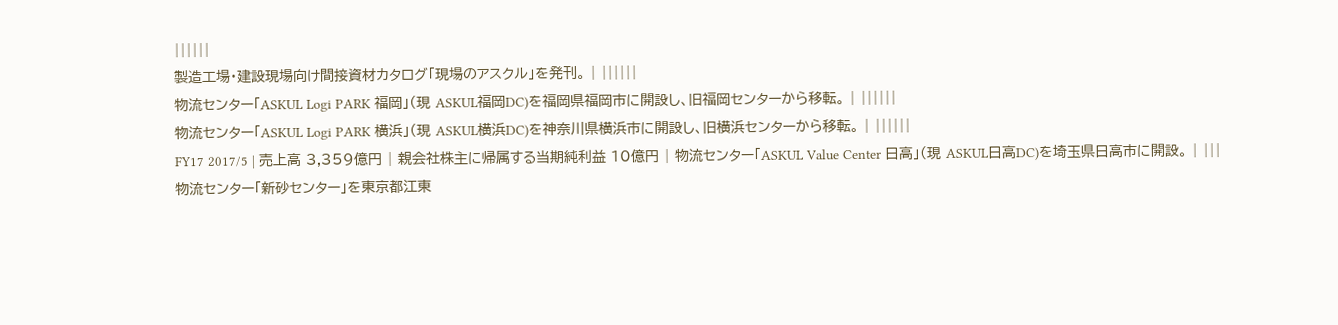||||||
製造工場・建設現場向け間接資材カタログ「現場のアスクル」を発刊。 | ||||||
物流センター「ASKUL Logi PARK 福岡」(現 ASKUL福岡DC)を福岡県福岡市に開設し、旧福岡センターから移転。 | ||||||
物流センター「ASKUL Logi PARK 横浜」(現 ASKUL横浜DC)を神奈川県横浜市に開設し、旧横浜センターから移転。 | ||||||
FY17 2017/5 | 売上高 3,359億円 | 親会社株主に帰属する当期純利益 10億円 | 物流センター「ASKUL Value Center 日高」(現 ASKUL日高DC)を埼玉県日高市に開設。 | |||
物流センター「新砂センター」を東京都江東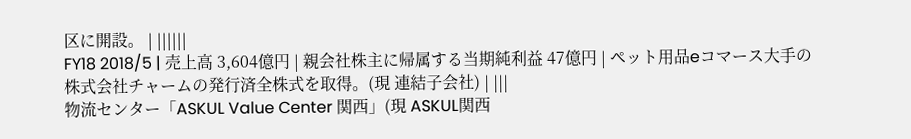区に開設。 | ||||||
FY18 2018/5 | 売上高 3,604億円 | 親会社株主に帰属する当期純利益 47億円 | ペット用品eコマース大手の株式会社チャームの発行済全株式を取得。(現 連結子会社) | |||
物流センター「ASKUL Value Center 関西」(現 ASKUL関西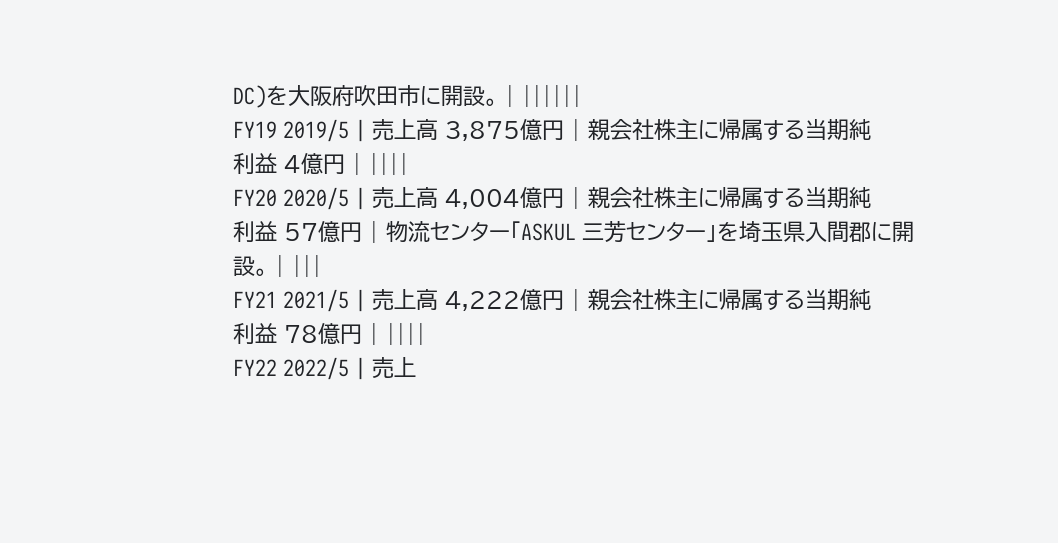DC)を大阪府吹田市に開設。 | ||||||
FY19 2019/5 | 売上高 3,875億円 | 親会社株主に帰属する当期純利益 4億円 | ||||
FY20 2020/5 | 売上高 4,004億円 | 親会社株主に帰属する当期純利益 57億円 | 物流センター「ASKUL 三芳センター」を埼玉県入間郡に開設。 | |||
FY21 2021/5 | 売上高 4,222億円 | 親会社株主に帰属する当期純利益 78億円 | ||||
FY22 2022/5 | 売上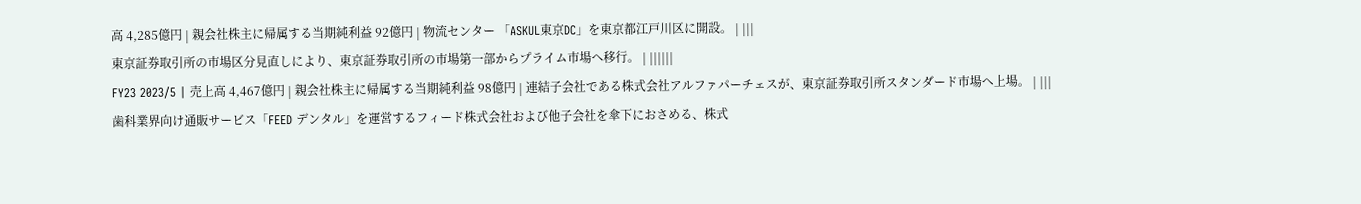高 4,285億円 | 親会社株主に帰属する当期純利益 92億円 | 物流センター 「ASKUL東京DC」を東京都江戸川区に開設。 | |||
東京証券取引所の市場区分見直しにより、東京証券取引所の市場第一部からプライム市場へ移行。 | ||||||
FY23 2023/5 | 売上高 4,467億円 | 親会社株主に帰属する当期純利益 98億円 | 連結子会社である株式会社アルファパーチェスが、東京証券取引所スタンダード市場へ上場。 | |||
歯科業界向け通販サービス「FEED デンタル」を運営するフィード株式会社および他子会社を傘下におさめる、株式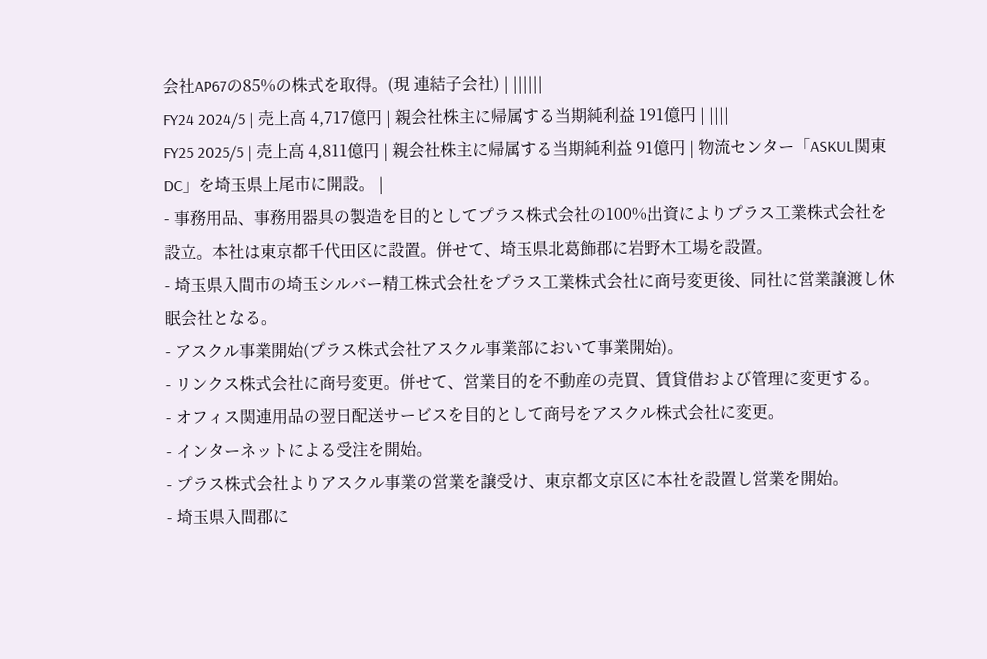会社AP67の85%の株式を取得。(現 連結子会社) | ||||||
FY24 2024/5 | 売上高 4,717億円 | 親会社株主に帰属する当期純利益 191億円 | ||||
FY25 2025/5 | 売上高 4,811億円 | 親会社株主に帰属する当期純利益 91億円 | 物流センター「ASKUL関東DC」を埼玉県上尾市に開設。 |
- 事務用品、事務用器具の製造を目的としてプラス株式会社の100%出資によりプラス工業株式会社を設立。本社は東京都千代田区に設置。併せて、埼玉県北葛飾郡に岩野木工場を設置。
- 埼玉県入間市の埼玉シルバー精工株式会社をプラス工業株式会社に商号変更後、同社に営業譲渡し休眠会社となる。
- アスクル事業開始(プラス株式会社アスクル事業部において事業開始)。
- リンクス株式会社に商号変更。併せて、営業目的を不動産の売買、賃貸借および管理に変更する。
- オフィス関連用品の翌日配送サービスを目的として商号をアスクル株式会社に変更。
- インターネットによる受注を開始。
- プラス株式会社よりアスクル事業の営業を譲受け、東京都文京区に本社を設置し営業を開始。
- 埼玉県入間郡に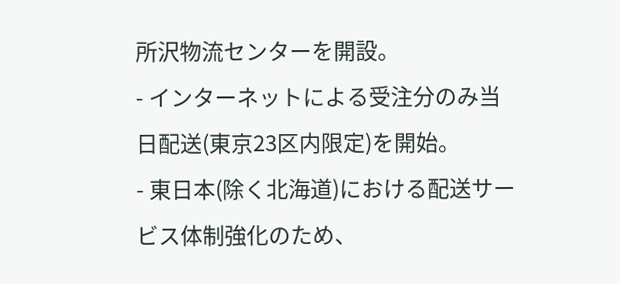所沢物流センターを開設。
- インターネットによる受注分のみ当日配送(東京23区内限定)を開始。
- 東日本(除く北海道)における配送サービス体制強化のため、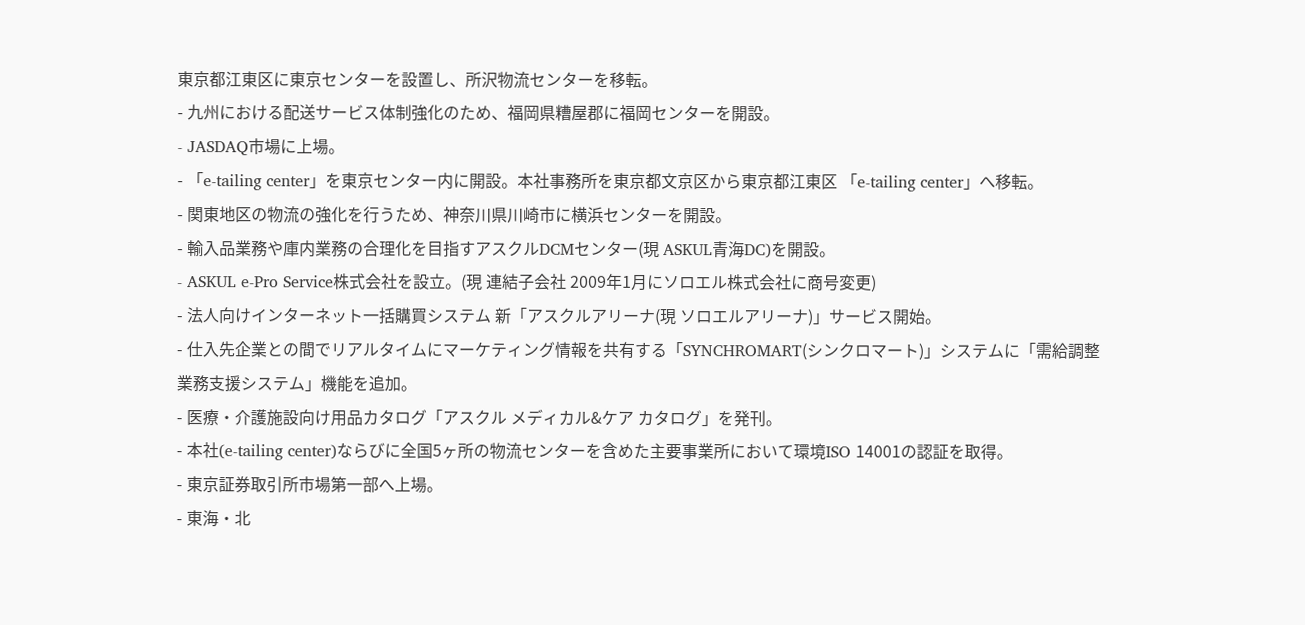東京都江東区に東京センターを設置し、所沢物流センターを移転。
- 九州における配送サービス体制強化のため、福岡県糟屋郡に福岡センターを開設。
- JASDAQ市場に上場。
- 「e-tailing center」を東京センター内に開設。本社事務所を東京都文京区から東京都江東区 「e-tailing center」へ移転。
- 関東地区の物流の強化を行うため、神奈川県川崎市に横浜センターを開設。
- 輸入品業務や庫内業務の合理化を目指すアスクルDCMセンター(現 ASKUL青海DC)を開設。
- ASKUL e-Pro Service株式会社を設立。(現 連結子会社 2009年1月にソロエル株式会社に商号変更)
- 法人向けインターネット一括購買システム 新「アスクルアリーナ(現 ソロエルアリーナ)」サービス開始。
- 仕入先企業との間でリアルタイムにマーケティング情報を共有する「SYNCHROMART(シンクロマート)」システムに「需給調整業務支援システム」機能を追加。
- 医療・介護施設向け用品カタログ「アスクル メディカル&ケア カタログ」を発刊。
- 本社(e-tailing center)ならびに全国5ヶ所の物流センターを含めた主要事業所において環境ISO 14001の認証を取得。
- 東京証券取引所市場第一部へ上場。
- 東海・北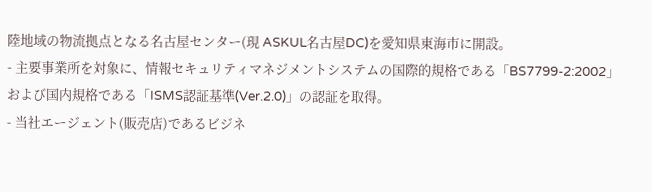陸地域の物流拠点となる名古屋センター(現 ASKUL名古屋DC)を愛知県東海市に開設。
- 主要事業所を対象に、情報セキュリティマネジメントシステムの国際的規格である「BS7799-2:2002」および国内規格である「ISMS認証基準(Ver.2.0)」の認証を取得。
- 当社エージェント(販売店)であるビジネ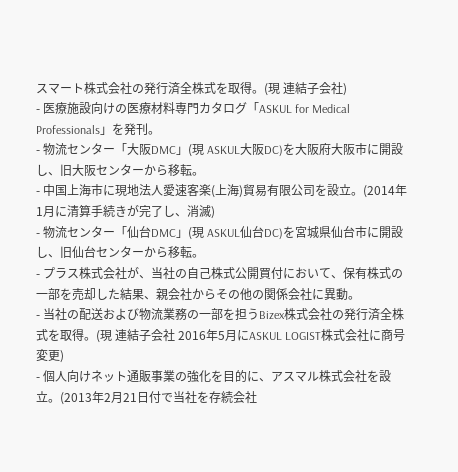スマート株式会社の発行済全株式を取得。(現 連結子会社)
- 医療施設向けの医療材料専門カタログ「ASKUL for Medical Professionals」を発刊。
- 物流センター「大阪DMC」(現 ASKUL大阪DC)を大阪府大阪市に開設し、旧大阪センターから移転。
- 中国上海市に現地法人愛速客楽(上海)貿易有限公司を設立。(2014年1月に清算手続きが完了し、消滅)
- 物流センター「仙台DMC」(現 ASKUL仙台DC)を宮城県仙台市に開設し、旧仙台センターから移転。
- プラス株式会社が、当社の自己株式公開買付において、保有株式の一部を売却した結果、親会社からその他の関係会社に異動。
- 当社の配送および物流業務の一部を担うBizex株式会社の発行済全株式を取得。(現 連結子会社 2016年5月にASKUL LOGIST株式会社に商号変更)
- 個人向けネット通販事業の強化を目的に、アスマル株式会社を設立。(2013年2月21日付で当社を存続会社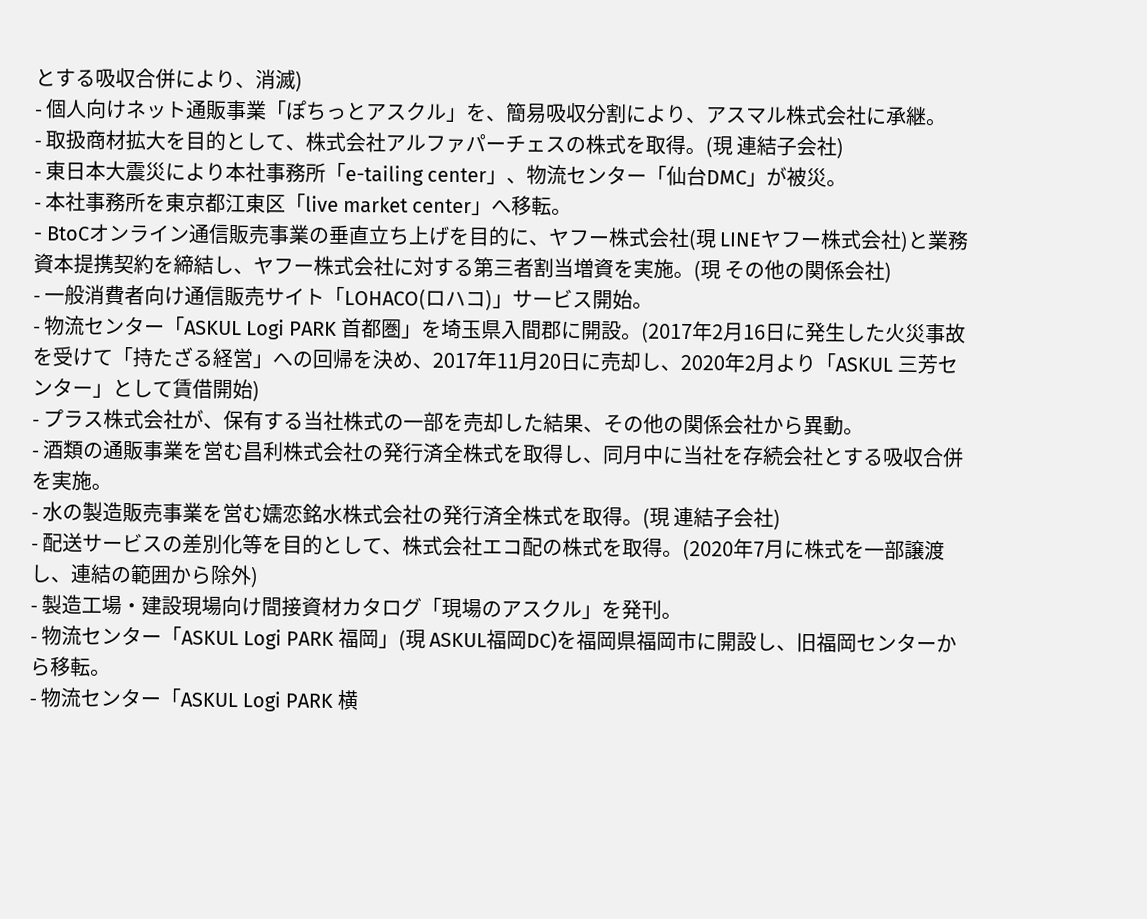とする吸収合併により、消滅)
- 個人向けネット通販事業「ぽちっとアスクル」を、簡易吸収分割により、アスマル株式会社に承継。
- 取扱商材拡大を目的として、株式会社アルファパーチェスの株式を取得。(現 連結子会社)
- 東日本大震災により本社事務所「e-tailing center」、物流センター「仙台DMC」が被災。
- 本社事務所を東京都江東区「live market center」へ移転。
- BtoCオンライン通信販売事業の垂直立ち上げを目的に、ヤフー株式会社(現 LINEヤフー株式会社)と業務資本提携契約を締結し、ヤフー株式会社に対する第三者割当増資を実施。(現 その他の関係会社)
- 一般消費者向け通信販売サイト「LOHACO(ロハコ)」サービス開始。
- 物流センター「ASKUL Logi PARK 首都圏」を埼玉県入間郡に開設。(2017年2月16日に発生した火災事故を受けて「持たざる経営」への回帰を決め、2017年11月20日に売却し、2020年2月より「ASKUL 三芳センター」として賃借開始)
- プラス株式会社が、保有する当社株式の一部を売却した結果、その他の関係会社から異動。
- 酒類の通販事業を営む昌利株式会社の発行済全株式を取得し、同月中に当社を存続会社とする吸収合併を実施。
- 水の製造販売事業を営む嬬恋銘水株式会社の発行済全株式を取得。(現 連結子会社)
- 配送サービスの差別化等を目的として、株式会社エコ配の株式を取得。(2020年7月に株式を一部譲渡し、連結の範囲から除外)
- 製造工場・建設現場向け間接資材カタログ「現場のアスクル」を発刊。
- 物流センター「ASKUL Logi PARK 福岡」(現 ASKUL福岡DC)を福岡県福岡市に開設し、旧福岡センターから移転。
- 物流センター「ASKUL Logi PARK 横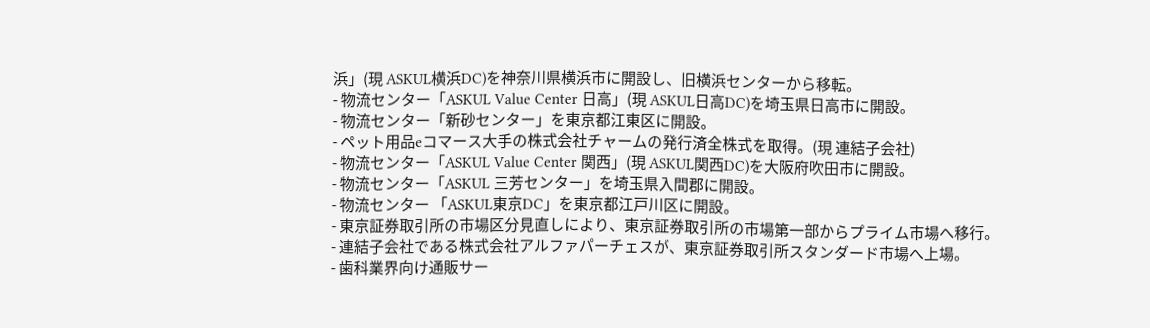浜」(現 ASKUL横浜DC)を神奈川県横浜市に開設し、旧横浜センターから移転。
- 物流センター「ASKUL Value Center 日高」(現 ASKUL日高DC)を埼玉県日高市に開設。
- 物流センター「新砂センター」を東京都江東区に開設。
- ペット用品eコマース大手の株式会社チャームの発行済全株式を取得。(現 連結子会社)
- 物流センター「ASKUL Value Center 関西」(現 ASKUL関西DC)を大阪府吹田市に開設。
- 物流センター「ASKUL 三芳センター」を埼玉県入間郡に開設。
- 物流センター 「ASKUL東京DC」を東京都江戸川区に開設。
- 東京証券取引所の市場区分見直しにより、東京証券取引所の市場第一部からプライム市場へ移行。
- 連結子会社である株式会社アルファパーチェスが、東京証券取引所スタンダード市場へ上場。
- 歯科業界向け通販サー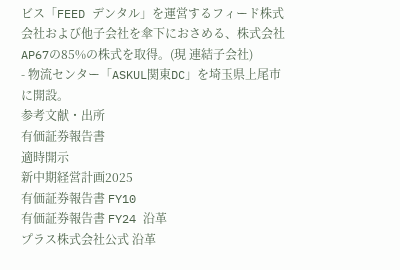ビス「FEED デンタル」を運営するフィード株式会社および他子会社を傘下におさめる、株式会社AP67の85%の株式を取得。(現 連結子会社)
- 物流センター「ASKUL関東DC」を埼玉県上尾市に開設。
参考文献・出所
有価証券報告書
適時開示
新中期経営計画2025
有価証券報告書 FY10
有価証券報告書 FY24 沿革
プラス株式会社公式 沿革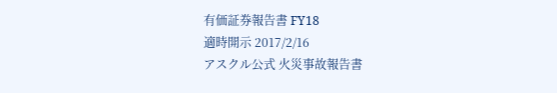有価証券報告書 FY18
適時開示 2017/2/16
アスクル公式 火災事故報告書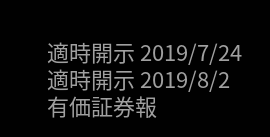適時開示 2019/7/24
適時開示 2019/8/2
有価証券報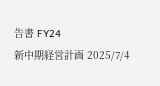告書 FY24
新中期経営計画 2025/7/4